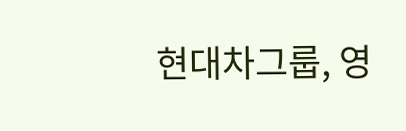현대차그룹, 영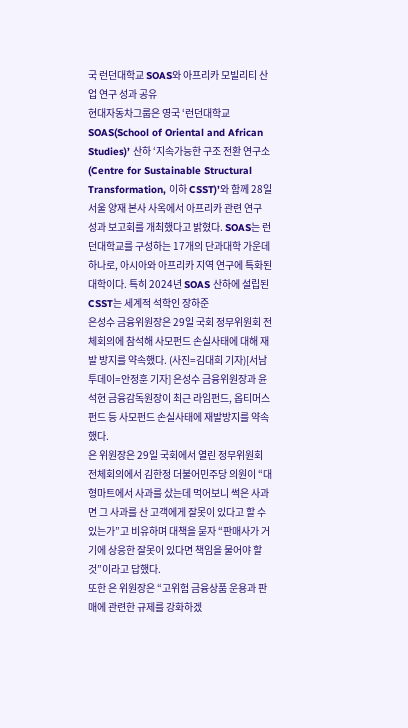국 런던대학교 SOAS와 아프리카 모빌리티 산업 연구 성과 공유
현대자동차그룹은 영국 ‘런던대학교 SOAS(School of Oriental and African Studies)’ 산하 ‘지속가능한 구조 전환 연구소(Centre for Sustainable Structural Transformation, 이하 CSST)’와 함께 28일 서울 양재 본사 사옥에서 아프리카 관련 연구 성과 보고회를 개최했다고 밝혔다. SOAS는 런던대학교를 구성하는 17개의 단과대학 가운데 하나로, 아시아와 아프리카 지역 연구에 특화된 대학이다. 특히 2024년 SOAS 산하에 설립된 CSST는 세계적 석학인 장하준
은성수 금융위원장은 29일 국회 정무위원회 전체회의에 참석해 사모펀드 손실사태에 대해 재발 방지를 약속했다. (사진=김대희 기자)[서남투데이=안정훈 기자] 은성수 금융위원장과 윤석현 금융감독원장이 최근 라임펀드, 옵티머스펀드 등 사모펀드 손실사태에 재발방지를 약속했다.
은 위원장은 29일 국회에서 열린 정무위원회 전체회의에서 김한정 더불어민주당 의원이 “대형마트에서 사과를 샀는데 먹어보니 썩은 사과면 그 사과를 산 고객에게 잘못이 있다고 할 수 있는가”고 비유하며 대책을 묻자 “판매사가 거기에 상응한 잘못이 있다면 책임을 물어야 할 것”이라고 답했다.
또한 은 위원장은 “고위험 금융상품 운용과 판매에 관련한 규제를 강화하겠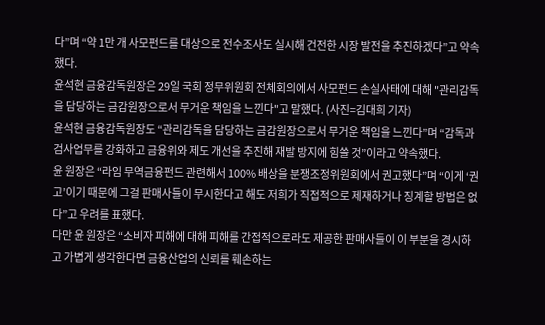다”며 “약 1만 개 사모펀드를 대상으로 전수조사도 실시해 건전한 시장 발전을 추진하겠다”고 약속했다.
윤석현 금융감독원장은 29일 국회 정무위원회 전체회의에서 사모펀드 손실사태에 대해 "관리감독을 담당하는 금감원장으로서 무거운 책임을 느낀다"고 말했다. (사진=김대희 기자)
윤석현 금융감독원장도 “관리감독을 담당하는 금감원장으로서 무거운 책임을 느낀다”며 “감독과 검사업무를 강화하고 금융위와 제도 개선을 추진해 재발 방지에 힘쓸 것”이라고 약속했다.
윤 원장은 “라임 무역금융펀드 관련해서 100% 배상을 분쟁조정위원회에서 권고했다”며 “이게 ‘권고’이기 때문에 그걸 판매사들이 무시한다고 해도 저희가 직접적으로 제재하거나 징계할 방법은 없다”고 우려를 표했다.
다만 윤 원장은 “소비자 피해에 대해 피해를 간접적으로라도 제공한 판매사들이 이 부분을 경시하고 가볍게 생각한다면 금융산업의 신뢰를 훼손하는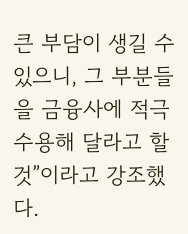큰 부담이 생길 수 있으니, 그 부분들을 금융사에 적극 수용해 달라고 할 것”이라고 강조했다.